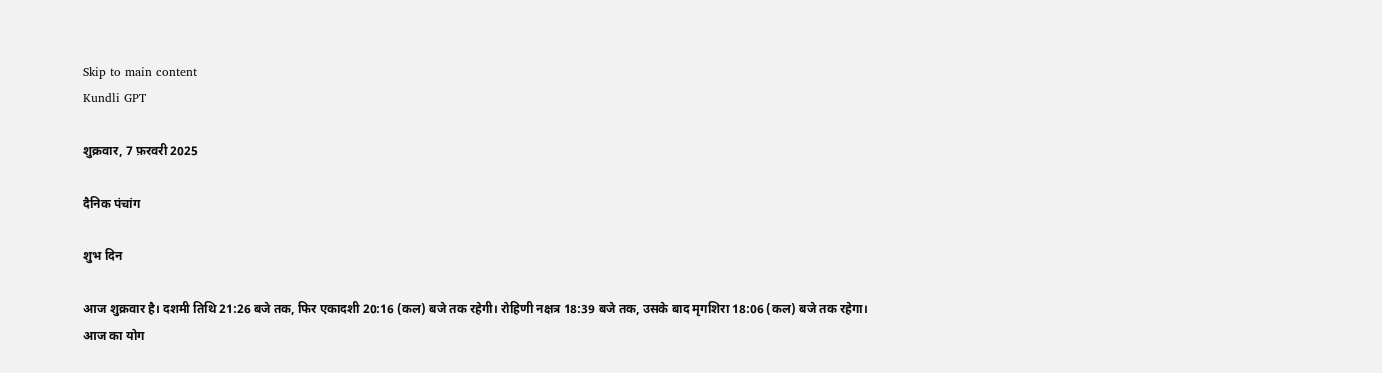Skip to main content
Kundli GPT

शुक्रवार, 7 फ़रवरी 2025

दैनिक पंचांग

शुभ दिन

आज शुक्रवार है। दशमी तिथि 21:26 बजे तक, फिर एकादशी 20:16 (कल) बजे तक रहेगी। रोहिणी नक्षत्र 18:39 बजे तक, उसके बाद मृगशिरा 18:06 (कल) बजे तक रहेगा। आज का योग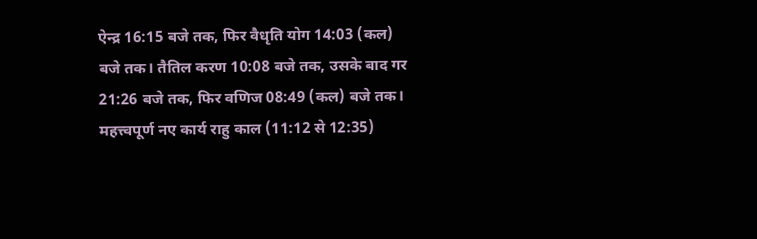ऐन्द्र 16:15 बजे तक, फिर वैधृति योग 14:03 (कल) बजे तक। तैतिल करण 10:08 बजे तक, उसके बाद गर 21:26 बजे तक, फिर वणिज 08:49 (कल) बजे तक। महत्त्वपूर्ण नए कार्य राहु काल (11:12 से 12:35)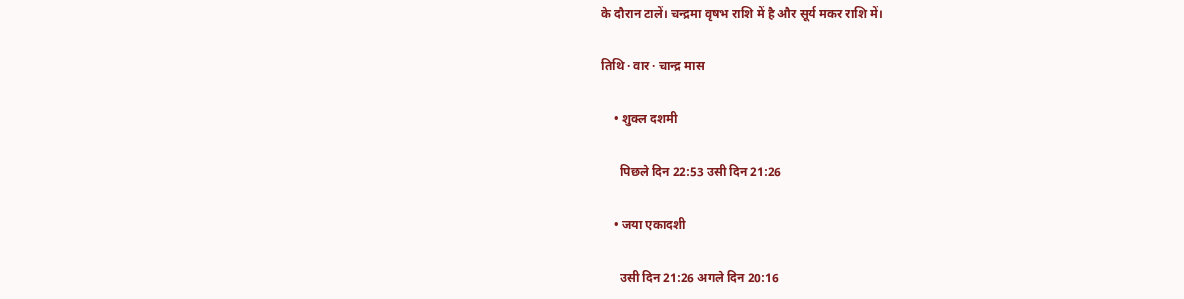के दौरान टालें। चन्द्रमा वृषभ राशि में है और सूर्य मकर राशि में।

तिथि · वार · चान्द्र मास

    • शुक्ल दशमी

      पिछले दिन 22:53 उसी दिन 21:26

    • जया एकादशी

      उसी दिन 21:26 अगले दिन 20:16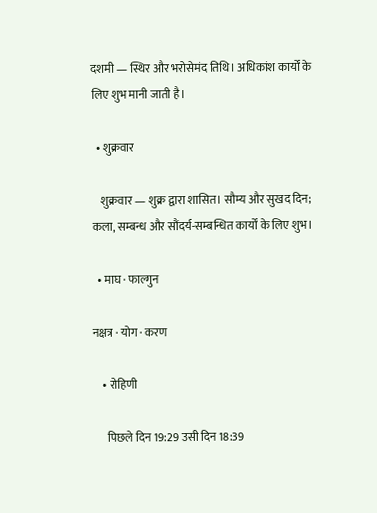दशमी — स्थिर और भरोसेमंद तिथि। अधिकांश कार्यों के लिए शुभ मानी जाती है।

  • शुक्रवार

    शुक्रवार — शुक्र द्वारा शासित। सौम्य और सुखद दिन; कला, सम्बन्ध और सौंदर्य-सम्बन्धित कार्यों के लिए शुभ।

  • माघ · फाल्गुन

नक्षत्र · योग · करण

    • रोहिणी

      पिछले दिन 19:29 उसी दिन 18:39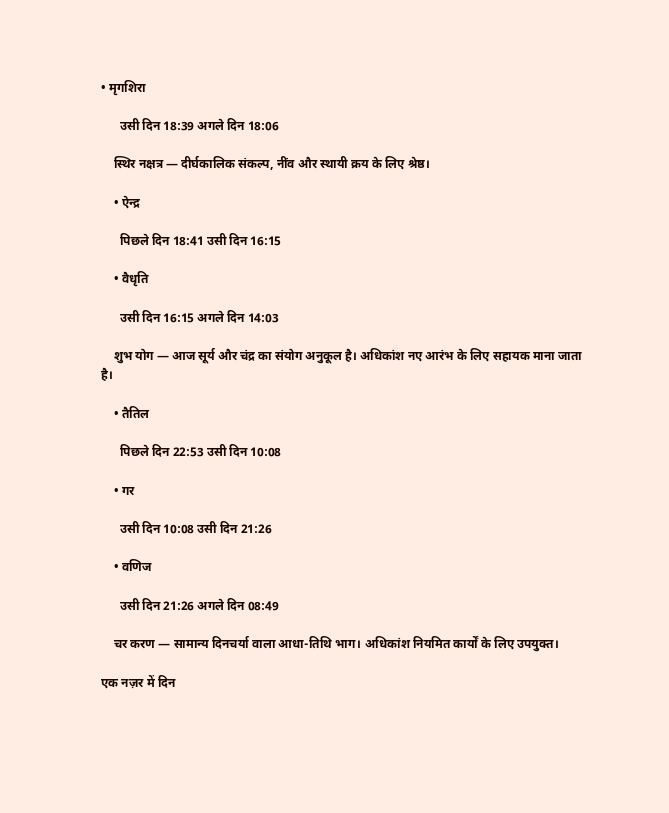• मृगशिरा

      उसी दिन 18:39 अगले दिन 18:06

    स्थिर नक्षत्र — दीर्घकालिक संकल्प, नींव और स्थायी क्रय के लिए श्रेष्ठ।

    • ऐन्द्र

      पिछले दिन 18:41 उसी दिन 16:15

    • वैधृति

      उसी दिन 16:15 अगले दिन 14:03

    शुभ योग — आज सूर्य और चंद्र का संयोग अनुकूल है। अधिकांश नए आरंभ के लिए सहायक माना जाता है।

    • तैतिल

      पिछले दिन 22:53 उसी दिन 10:08

    • गर

      उसी दिन 10:08 उसी दिन 21:26

    • वणिज

      उसी दिन 21:26 अगले दिन 08:49

    चर करण — सामान्य दिनचर्या वाला आधा-तिथि भाग। अधिकांश नियमित कार्यों के लिए उपयुक्त।

एक नज़र में दिन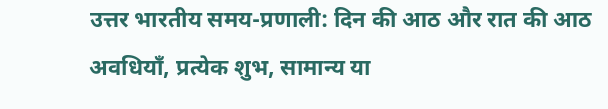उत्तर भारतीय समय-प्रणाली: दिन की आठ और रात की आठ अवधियाँ, प्रत्येक शुभ, सामान्य या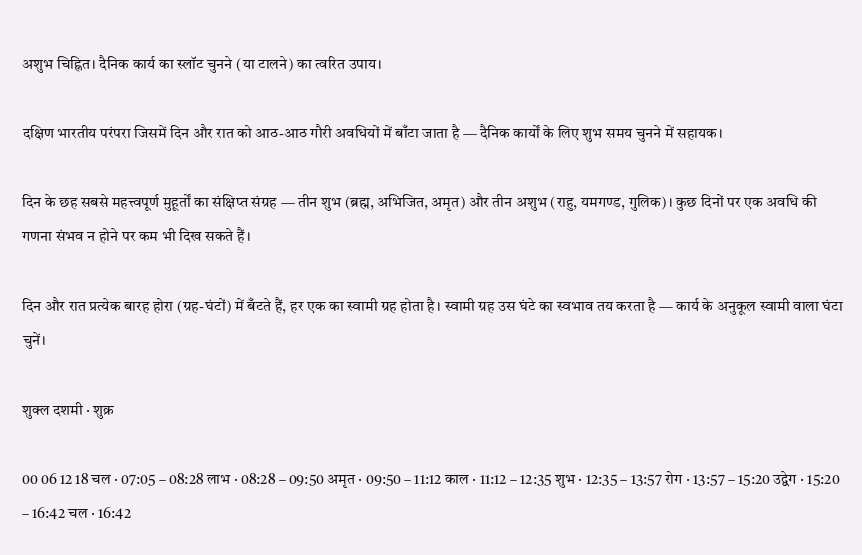अशुभ चिह्नित। दैनिक कार्य का स्लॉट चुनने (या टालने) का त्वरित उपाय।

दक्षिण भारतीय परंपरा जिसमें दिन और रात को आठ-आठ गौरी अवधियों में बाँटा जाता है — दैनिक कार्यों के लिए शुभ समय चुनने में सहायक।

दिन के छह सबसे महत्त्वपूर्ण मुहूर्तों का संक्षिप्त संग्रह — तीन शुभ (ब्रह्म, अभिजित, अमृत) और तीन अशुभ (राहु, यमगण्ड, गुलिक)। कुछ दिनों पर एक अवधि की गणना संभव न होने पर कम भी दिख सकते हैं।

दिन और रात प्रत्येक बारह होरा (ग्रह-घंटों) में बँटते हैं, हर एक का स्वामी ग्रह होता है। स्वामी ग्रह उस घंटे का स्वभाव तय करता है — कार्य के अनुकूल स्वामी वाला घंटा चुनें।

शुक्ल दशमी · शुक्र

00 06 12 18 चल · 07:05 – 08:28 लाभ · 08:28 – 09:50 अमृत · 09:50 – 11:12 काल · 11:12 – 12:35 शुभ · 12:35 – 13:57 रोग · 13:57 – 15:20 उद्वेग · 15:20 – 16:42 चल · 16:42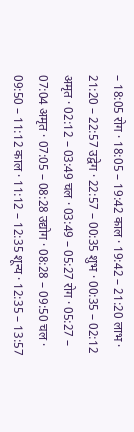– 18:05 रोग · 18:05 – 19:42 काल · 19:42 – 21:20 लाभ · 21:20 – 22:57 उद्वेग · 22:57 – 00:35 शुभ · 00:35 – 02:12 अमृत · 02:12 – 03:49 चल · 03:49 – 05:27 रोग · 05:27 – 07:04 अमृत · 07:05 – 08:28 उद्योग · 08:28 – 09:50 चल · 09:50 – 11:12 काल · 11:12 – 12:35 शून्य · 12:35 – 13:57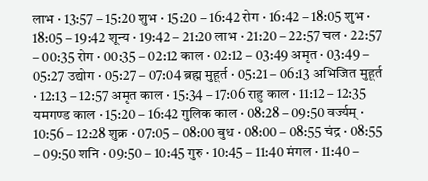लाभ · 13:57 – 15:20 शुभ · 15:20 – 16:42 रोग · 16:42 – 18:05 शुभ · 18:05 – 19:42 शून्य · 19:42 – 21:20 लाभ · 21:20 – 22:57 चल · 22:57 – 00:35 रोग · 00:35 – 02:12 काल · 02:12 – 03:49 अमृत · 03:49 – 05:27 उद्योग · 05:27 – 07:04 ब्रह्म मुहूर्त · 05:21 – 06:13 अभिजित मुहूर्त · 12:13 – 12:57 अमृत काल · 15:34 – 17:06 राहु काल · 11:12 – 12:35 यमगण्ड काल · 15:20 – 16:42 गुलिक काल · 08:28 – 09:50 वर्ज्यम् · 10:56 – 12:28 शुक्र · 07:05 – 08:00 बुध · 08:00 – 08:55 चंद्र · 08:55 – 09:50 शनि · 09:50 – 10:45 गुरु · 10:45 – 11:40 मंगल · 11:40 –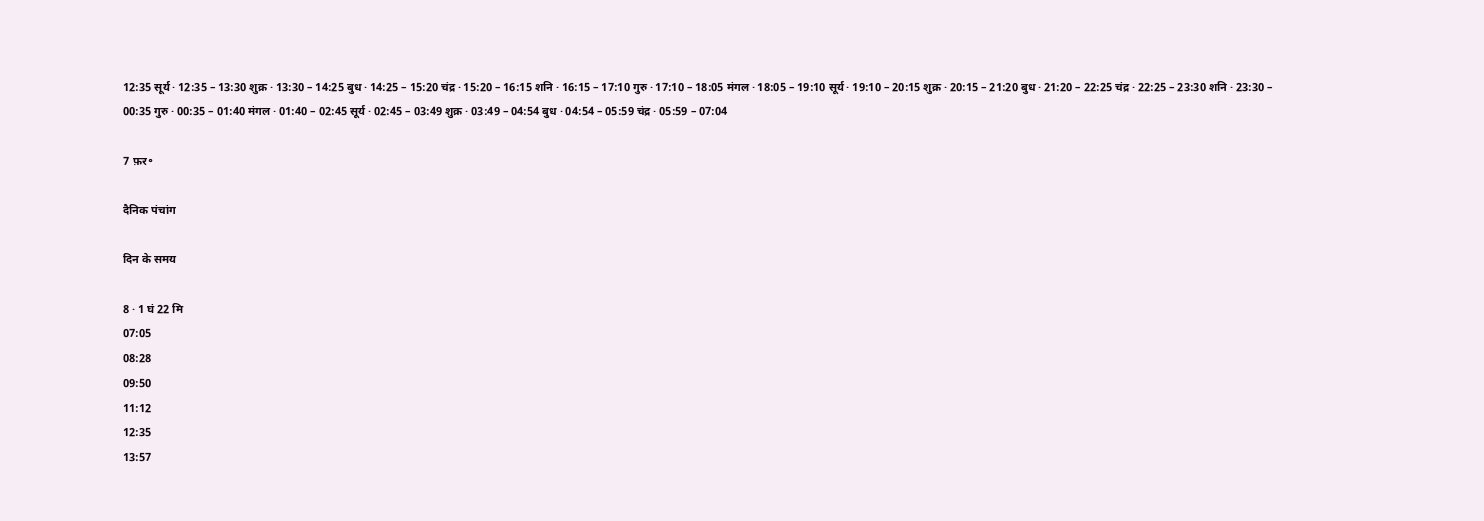12:35 सूर्य · 12:35 – 13:30 शुक्र · 13:30 – 14:25 बुध · 14:25 – 15:20 चंद्र · 15:20 – 16:15 शनि · 16:15 – 17:10 गुरु · 17:10 – 18:05 मंगल · 18:05 – 19:10 सूर्य · 19:10 – 20:15 शुक्र · 20:15 – 21:20 बुध · 21:20 – 22:25 चंद्र · 22:25 – 23:30 शनि · 23:30 – 00:35 गुरु · 00:35 – 01:40 मंगल · 01:40 – 02:45 सूर्य · 02:45 – 03:49 शुक्र · 03:49 – 04:54 बुध · 04:54 – 05:59 चंद्र · 05:59 – 07:04

7 फ़र॰

दैनिक पंचांग

दिन के समय

8 · 1 घं 22 मि
07:05
08:28
09:50
11:12
12:35
13:57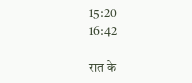15:20
16:42

रात के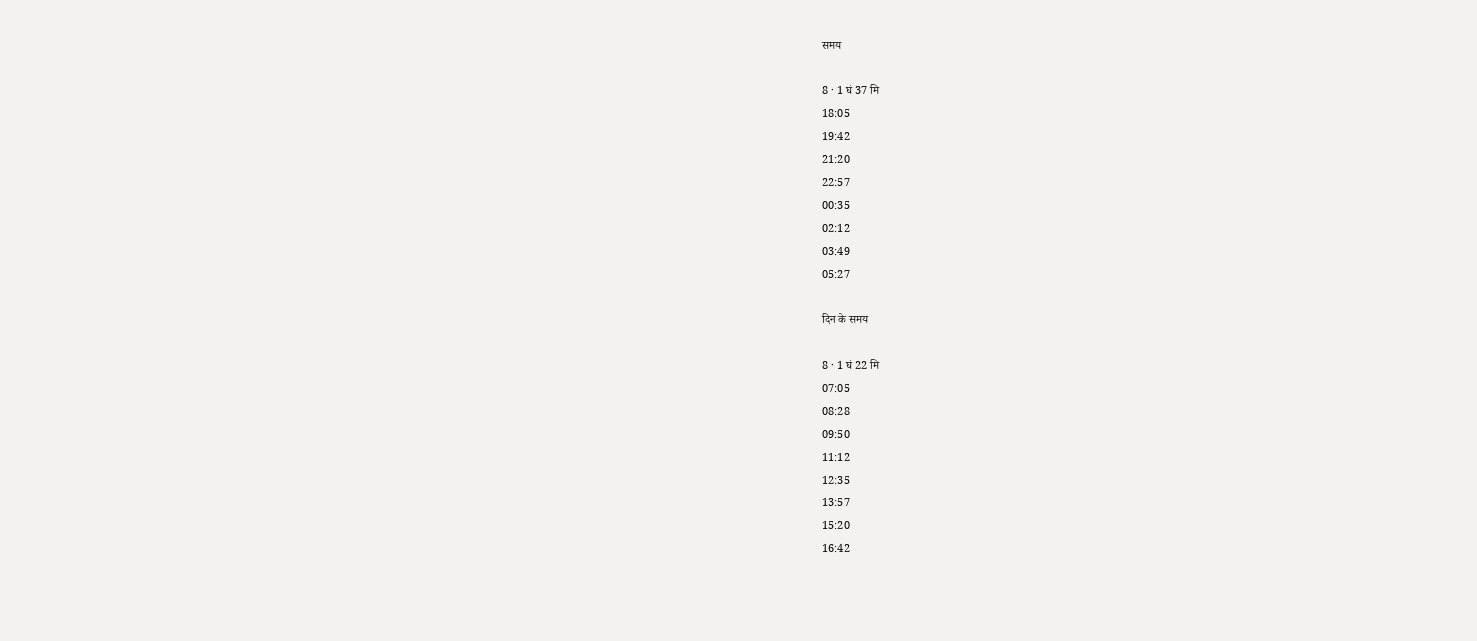समय

8 · 1 घं 37 मि
18:05
19:42
21:20
22:57
00:35
02:12
03:49
05:27

दिन के समय

8 · 1 घं 22 मि
07:05
08:28
09:50
11:12
12:35
13:57
15:20
16:42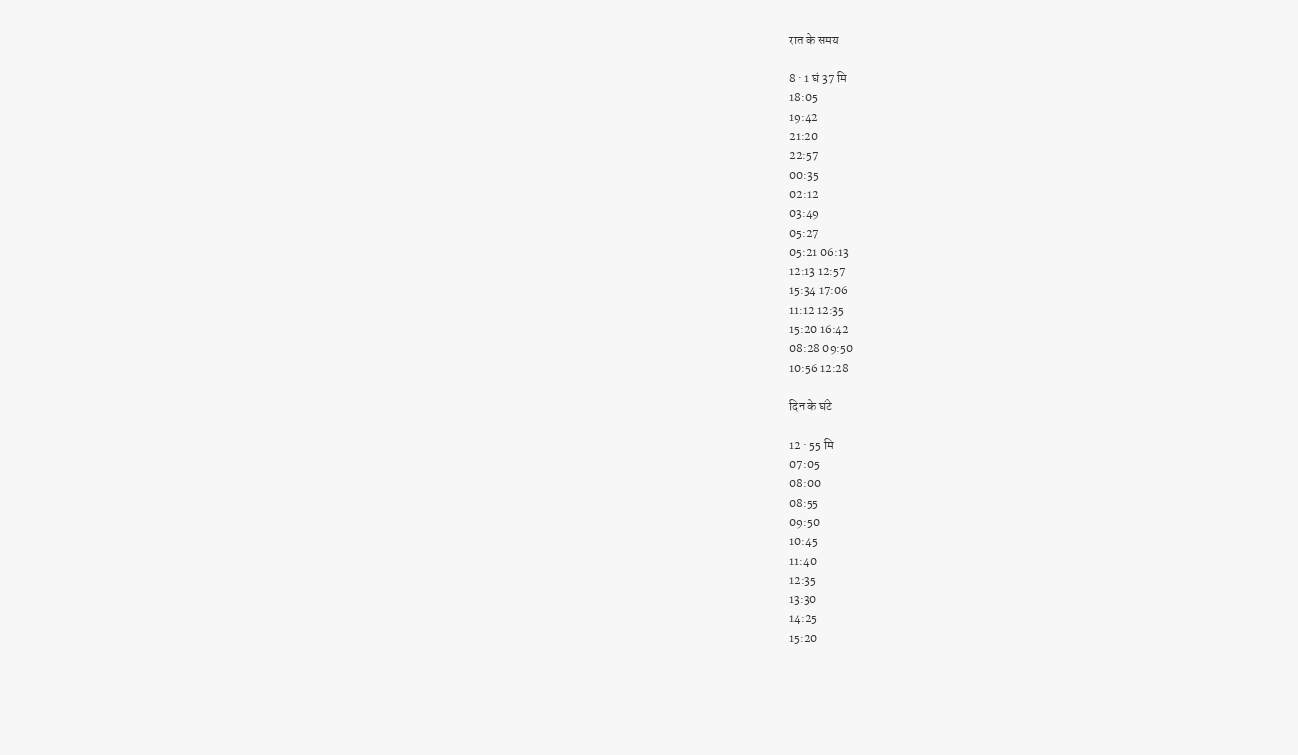रात के समय

8 · 1 घं 37 मि
18:05
19:42
21:20
22:57
00:35
02:12
03:49
05:27
05:21 06:13
12:13 12:57
15:34 17:06
11:12 12:35
15:20 16:42
08:28 09:50
10:56 12:28

दिन के घंटे

12 · 55 मि
07:05
08:00
08:55
09:50
10:45
11:40
12:35
13:30
14:25
15:20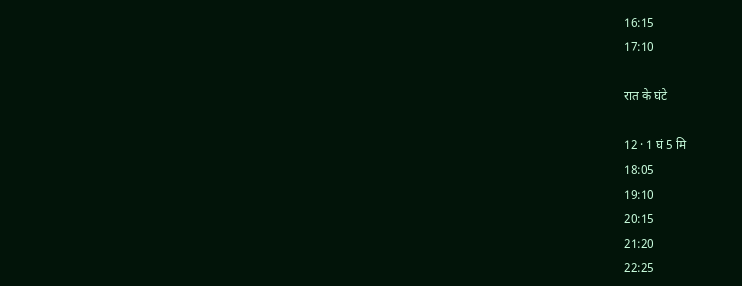16:15
17:10

रात के घंटे

12 · 1 घं 5 मि
18:05
19:10
20:15
21:20
22:25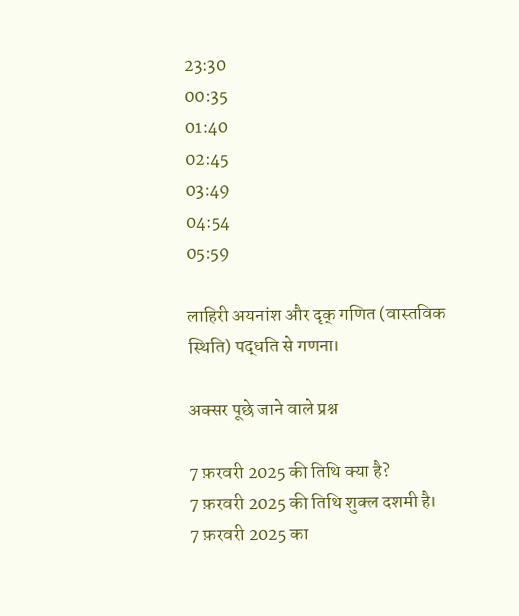23:30
00:35
01:40
02:45
03:49
04:54
05:59

लाहिरी अयनांश और दृक् गणित (वास्तविक स्थिति) पद्धति से गणना।

अक्सर पूछे जाने वाले प्रश्न

7 फ़रवरी 2025 की तिथि क्या है?
7 फ़रवरी 2025 की तिथि शुक्ल दशमी है।
7 फ़रवरी 2025 का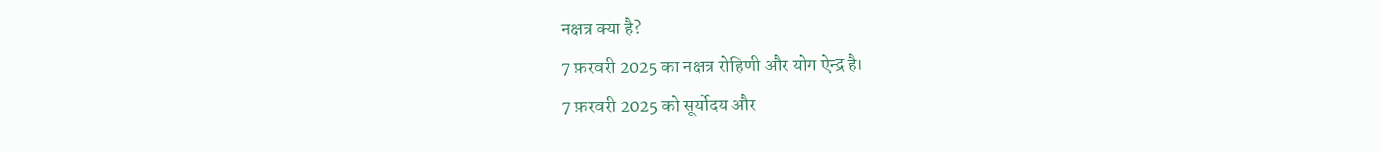नक्षत्र क्या है?
7 फ़रवरी 2025 का नक्षत्र रोहिणी और योग ऐन्द्र है।
7 फ़रवरी 2025 को सूर्योदय और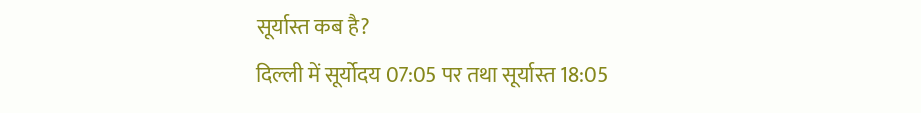सूर्यास्त कब है?
दिल्ली में सूर्योदय 07:05 पर तथा सूर्यास्त 18:05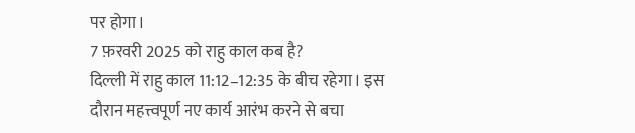पर होगा।
7 फ़रवरी 2025 को राहु काल कब है?
दिल्ली में राहु काल 11:12–12:35 के बीच रहेगा। इस दौरान महत्त्वपूर्ण नए कार्य आरंभ करने से बचा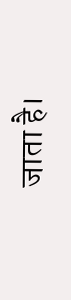जाता है।